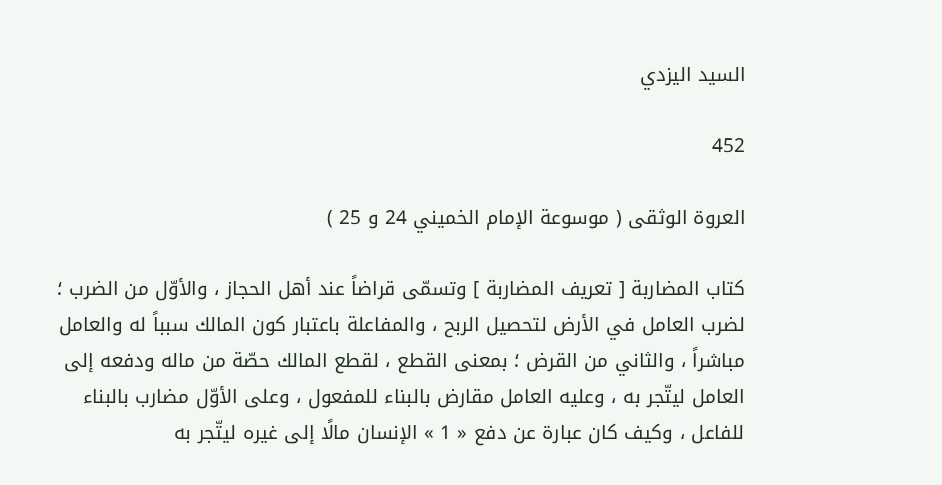السيد اليزدي

452

العروة الوثقى ( موسوعة الإمام الخميني 24 و 25 )

كتاب المضاربة [ تعريف المضاربة ] وتسمّى قراضاً عند أهل الحجاز ، والأوّل من الضرب ؛ لضرب العامل في الأرض لتحصيل الربح ، والمفاعلة باعتبار كون المالك سبباً له والعامل مباشراً ، والثاني من القرض ؛ بمعنى القطع ، لقطع المالك حصّة من ماله ودفعه إلى العامل ليتّجر به ، وعليه العامل مقارض بالبناء للمفعول ، وعلى الأوّل مضارب بالبناء للفاعل ، وكيف كان عبارة عن دفع « 1 » الإنسان مالًا إلى غيره ليتّجر به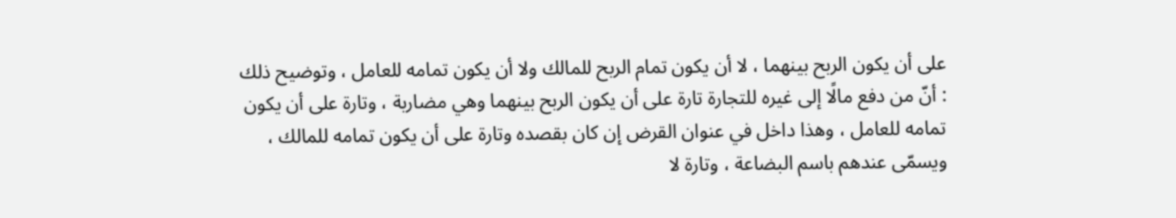على أن يكون الربح بينهما ، لا أن يكون تمام الربح للمالك ولا أن يكون تمامه للعامل ، وتوضيح ذلك : أنّ من دفع مالًا إلى غيره للتجارة تارة على أن يكون الربح بينهما وهي مضاربة ، وتارة على أن يكون تمامه للعامل ، وهذا داخل في عنوان القرض إن كان بقصده وتارة على أن يكون تمامه للمالك ، ويسمّى عندهم باسم البضاعة ، وتارة لا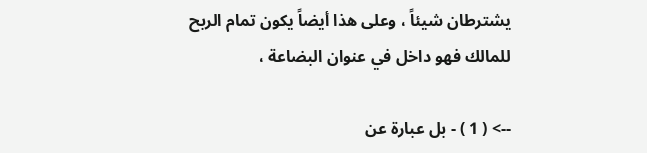يشترطان شيئاً ، وعلى هذا أيضاً يكون تمام الربح للمالك فهو داخل في عنوان البضاعة ،

--> ( 1 ) - بل عبارة عن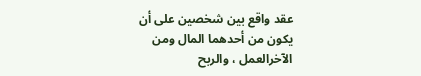عقد واقع بين شخصين على أن يكون من أحدهما المال ومن الآخرالعمل ، والربح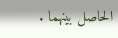الحاصل بينهما .